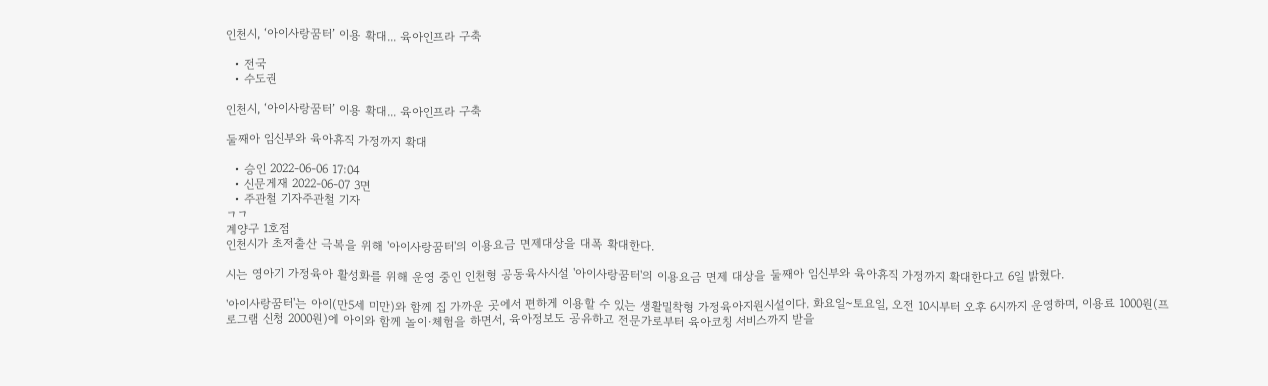인천시, ‘아이사랑꿈터’ 이용 확대... 육아인프라 구축

  • 전국
  • 수도권

인천시, ‘아이사랑꿈터’ 이용 확대... 육아인프라 구축

둘째아 임신부와 육아휴직 가정까지 확대

  • 승인 2022-06-06 17:04
  • 신문게재 2022-06-07 3면
  • 주관철 기자주관철 기자
ㄱㄱ
계양구 1호점
인천시가 초저출산 극복을 위해 '아이사랑꿈터'의 이용요금 면제대상을 대폭 확대한다.

시는 영아기 가정육아 활성화를 위해 운영 중인 인천형 공동육사시설 '아이사랑꿈터'의 이용요금 면제 대상을 둘째아 임신부와 육아휴직 가정까지 확대한다고 6일 밝혔다.

'아이사랑꿈터'는 아이(만5세 미만)와 함께 집 가까운 곳에서 편하게 이용할 수 있는 생활밀착형 가정육아지원시설이다. 화요일~토요일, 오전 10시부터 오후 6시까지 운영하며, 이용료 1000원(프로그램 신청 2000원)에 아이와 함께 놀이·체험을 하면서, 육아정보도 공유하고 전문가로부터 육아코칭 서비스까지 받을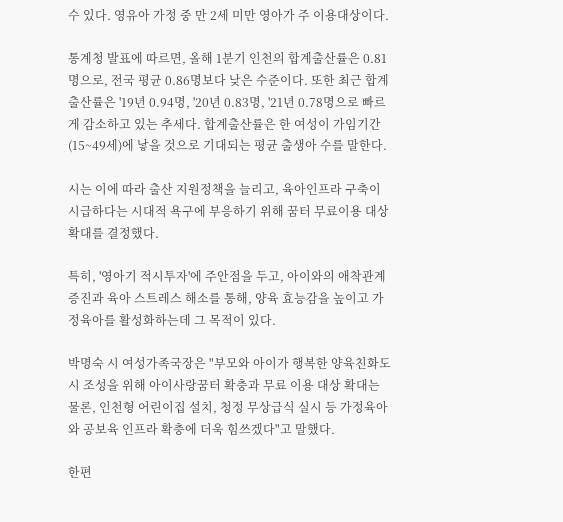수 있다. 영유아 가정 중 만 2세 미만 영아가 주 이용대상이다.

통계청 발표에 따르면, 올해 1분기 인천의 합계출산률은 0.81명으로, 전국 평균 0.86명보다 낮은 수준이다. 또한 최근 합계출산률은 '19년 0.94명, '20년 0.83명, '21년 0.78명으로 빠르게 감소하고 있는 추세다. 합계출산률은 한 여성이 가임기간(15~49세)에 낳을 것으로 기대되는 평균 출생아 수를 말한다.

시는 이에 따라 출산 지원정책을 늘리고, 육아인프라 구축이 시급하다는 시대적 욕구에 부응하기 위해 꿈터 무료이용 대상 확대를 결정했다.

특히, '영아기 적시투자'에 주안점을 두고, 아이와의 애착관계 증진과 육아 스트레스 해소를 통해, 양육 효능감을 높이고 가정육아를 활성화하는데 그 목적이 있다.

박명숙 시 여성가족국장은 "부모와 아이가 행복한 양육친화도시 조성을 위해 아이사랑꿈터 확충과 무료 이용 대상 확대는 물론, 인천형 어린이집 설치, 청정 무상급식 실시 등 가정육아와 공보육 인프라 확충에 더욱 힘쓰겠다"고 말했다.

한편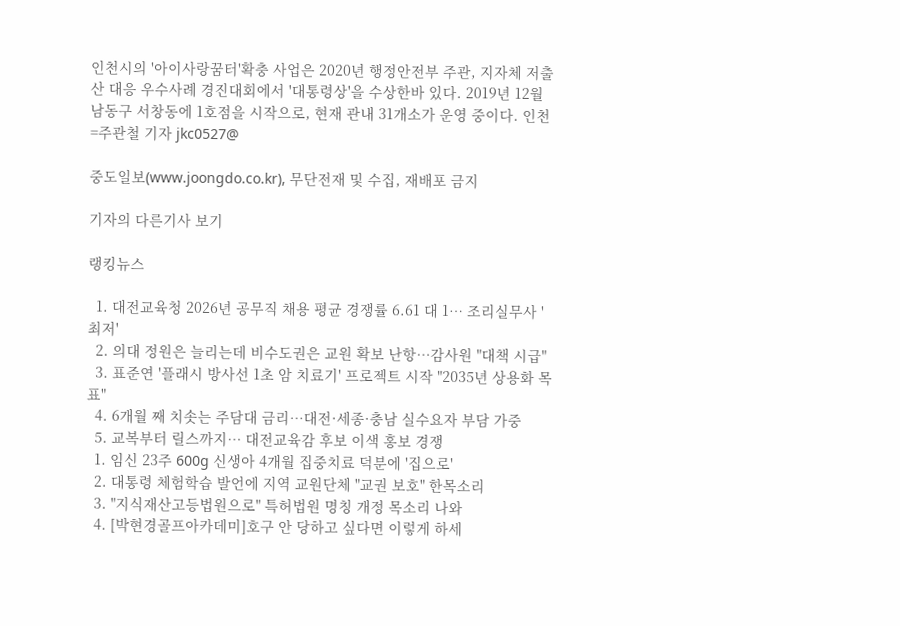인천시의 '아이사랑꿈터'확충 사업은 2020년 행정안전부 주관, 지자체 저출산 대응 우수사례 경진대회에서 '대통령상'을 수상한바 있다. 2019년 12월 남동구 서창동에 1호점을 시작으로, 현재 관내 31개소가 운영 중이다. 인천=주관철 기자 jkc0527@

중도일보(www.joongdo.co.kr), 무단전재 및 수집, 재배포 금지

기자의 다른기사 보기

랭킹뉴스

  1. 대전교육청 2026년 공무직 채용 평균 경쟁률 6.61 대 1… 조리실무사 '최저'
  2. 의대 정원은 늘리는데 비수도권은 교원 확보 난항…감사원 "대책 시급"
  3. 표준연 '플래시 방사선 1초 암 치료기' 프로젝트 시작 "2035년 상용화 목표"
  4. 6개월 째 치솟는 주담대 금리…대전·세종·충남 실수요자 부담 가중
  5. 교복부터 릴스까지… 대전교육감 후보 이색 홍보 경쟁
  1. 임신 23주 600g 신생아 4개월 집중치료 덕분에 '집으로'
  2. 대통령 체험학습 발언에 지역 교원단체 "교권 보호" 한목소리
  3. "지식재산고등법원으로" 특허법원 명칭 개정 목소리 나와
  4. [박현경골프아카데미]호구 안 당하고 싶다면 이렇게 하세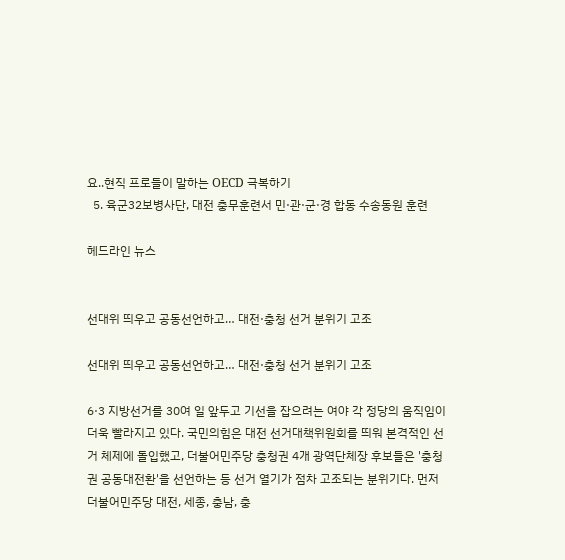요..현직 프로들이 말하는 OECD 극복하기
  5. 육군32보병사단, 대전 충무훈련서 민·관·군·경 합동 수송동원 훈련

헤드라인 뉴스


선대위 띄우고 공동선언하고… 대전·충청 선거 분위기 고조

선대위 띄우고 공동선언하고… 대전·충청 선거 분위기 고조

6·3 지방선거를 30여 일 앞두고 기선을 잡으려는 여야 각 정당의 움직임이 더욱 빨라지고 있다. 국민의힘은 대전 선거대책위원회를 띄워 본격적인 선거 체제에 돌입했고, 더불어민주당 충청권 4개 광역단체장 후보들은 '충청권 공동대전환'을 선언하는 등 선거 열기가 점차 고조되는 분위기다. 먼저 더불어민주당 대전, 세종, 충남, 충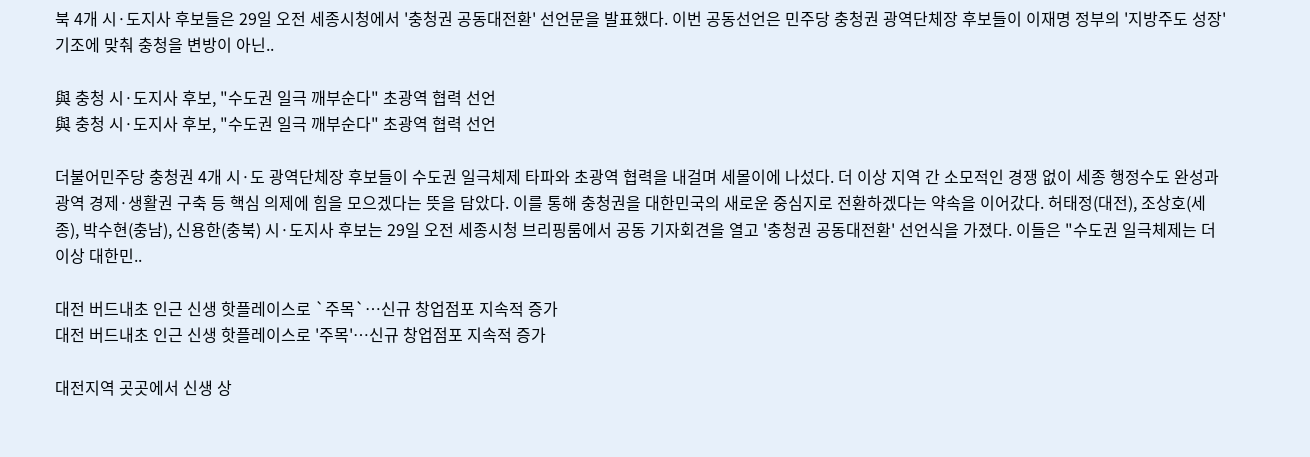북 4개 시·도지사 후보들은 29일 오전 세종시청에서 '충청권 공동대전환' 선언문을 발표했다. 이번 공동선언은 민주당 충청권 광역단체장 후보들이 이재명 정부의 '지방주도 성장' 기조에 맞춰 충청을 변방이 아닌..

與 충청 시·도지사 후보, "수도권 일극 깨부순다" 초광역 협력 선언
與 충청 시·도지사 후보, "수도권 일극 깨부순다" 초광역 협력 선언

더불어민주당 충청권 4개 시·도 광역단체장 후보들이 수도권 일극체제 타파와 초광역 협력을 내걸며 세몰이에 나섰다. 더 이상 지역 간 소모적인 경쟁 없이 세종 행정수도 완성과 광역 경제·생활권 구축 등 핵심 의제에 힘을 모으겠다는 뜻을 담았다. 이를 통해 충청권을 대한민국의 새로운 중심지로 전환하겠다는 약속을 이어갔다. 허태정(대전), 조상호(세종), 박수현(충남), 신용한(충북) 시·도지사 후보는 29일 오전 세종시청 브리핑룸에서 공동 기자회견을 열고 '충청권 공동대전환' 선언식을 가졌다. 이들은 "수도권 일극체제는 더 이상 대한민..

대전 버드내초 인근 신생 핫플레이스로 `주목`…신규 창업점포 지속적 증가
대전 버드내초 인근 신생 핫플레이스로 '주목'…신규 창업점포 지속적 증가

대전지역 곳곳에서 신생 상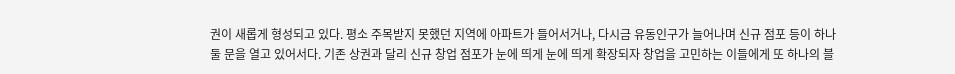권이 새롭게 형성되고 있다. 평소 주목받지 못했던 지역에 아파트가 들어서거나, 다시금 유동인구가 늘어나며 신규 점포 등이 하나둘 문을 열고 있어서다. 기존 상권과 달리 신규 창업 점포가 눈에 띄게 눈에 띄게 확장되자 창업을 고민하는 이들에게 또 하나의 블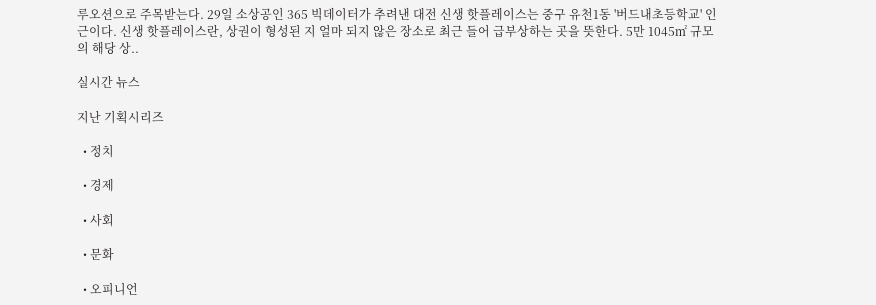루오션으로 주목받는다. 29일 소상공인 365 빅데이터가 추려낸 대전 신생 핫플레이스는 중구 유천1동 '버드내초등학교' 인근이다. 신생 핫플레이스란, 상권이 형성된 지 얼마 되지 않은 장소로 최근 들어 급부상하는 곳을 뜻한다. 5만 1045㎡ 규모의 해당 상..

실시간 뉴스

지난 기획시리즈

  • 정치

  • 경제

  • 사회

  • 문화

  • 오피니언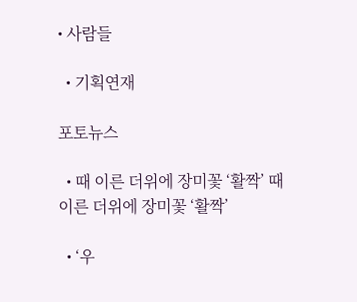• 사람들

  • 기획연재

포토뉴스

  • 때 이른 더위에 장미꽃 ‘활짝’ 때 이른 더위에 장미꽃 ‘활짝’

  • ‘우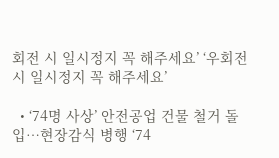회전 시 일시정지 꼭 해주세요’ ‘우회전 시 일시정지 꼭 해주세요’

  • ‘74명 사상’ 안전공업 건물 철거 돌입…현장감식 병행 ‘74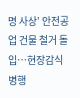명 사상’ 안전공업 건물 철거 돌입…현장감식 병행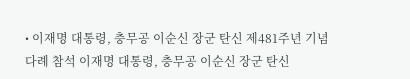• 이재명 대통령, 충무공 이순신 장군 탄신 제481주년 기념다례 참석 이재명 대통령, 충무공 이순신 장군 탄신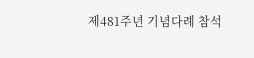제481주년 기념다례 참석